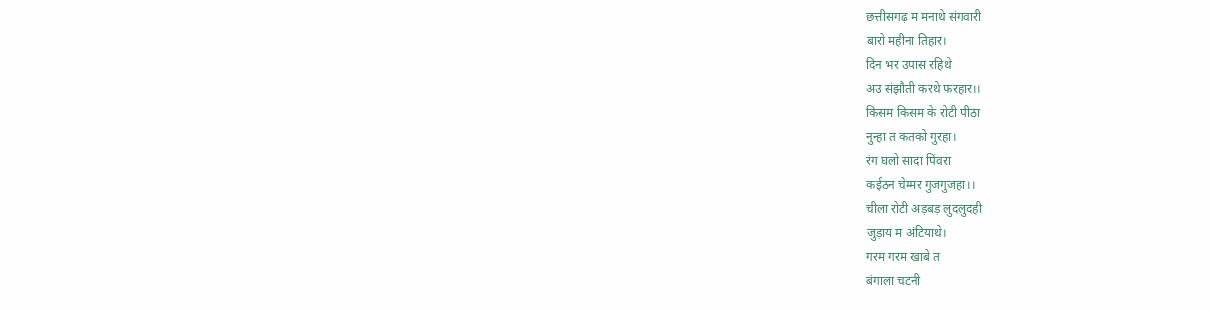छत्तीसगढ़ म मनाथे संगवारी
बारो महीना तिहार।
दिन भर उपास रहिथे
अउ संझौती करथे फरहार।।
किसम किसम के रोटी पीठा
नुन्हा त कतको गुरहा।
रंग घलो सादा पिंवरा
कईठन चेम्मर गुजगुजहा।।
चीला रोटी अड़बड़ लुदलुदही
जुड़ाय म अंटियाथे।
गरम गरम खाबे त
बंगाला चटनी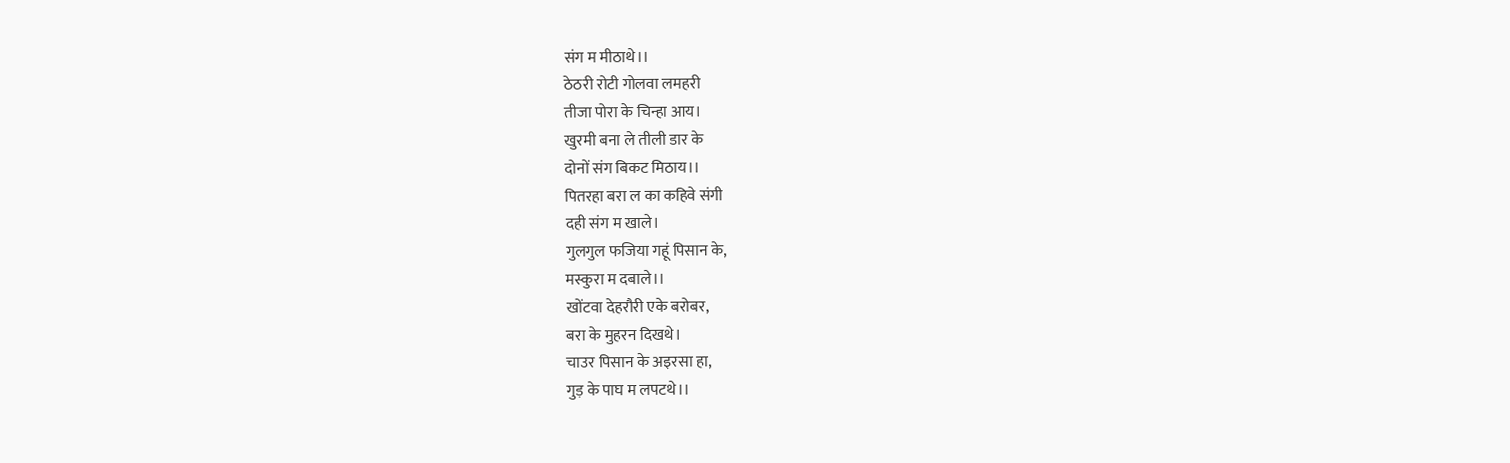संग म मीठाथे।।
ठेठरी रोटी गोलवा लमहरी
तीजा पोरा के चिन्हा आय।
खुरमी बना ले तीली डार के
दोनों संग बिकट मिठाय।।
पितरहा बरा ल का कहिवे संगी
दही संग म खाले।
गुलगुल फजिया गहूं पिसान के,
मस्कुरा म दबाले।।
खोंटवा देहरौरी एके बरोबर,
बरा के मुहरन दिखथे।
चाउर पिसान के अइरसा हा,
गुड़ के पाघ म लपटथे।।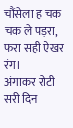चौंसेला ह चक चक ले पड़रा,
फरा सही ऐखर रंग।
अंगाकर रोटी सरी दिन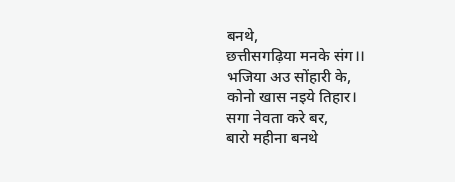बनथे,
छत्तीसगढ़िया मनके संग।।
भजिया अउ सोंहारी के,
कोनो खास नइये तिहार।
सगा नेवता करे बर,
बारो महीना बनथे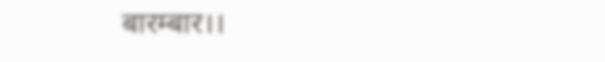बारम्बार।।